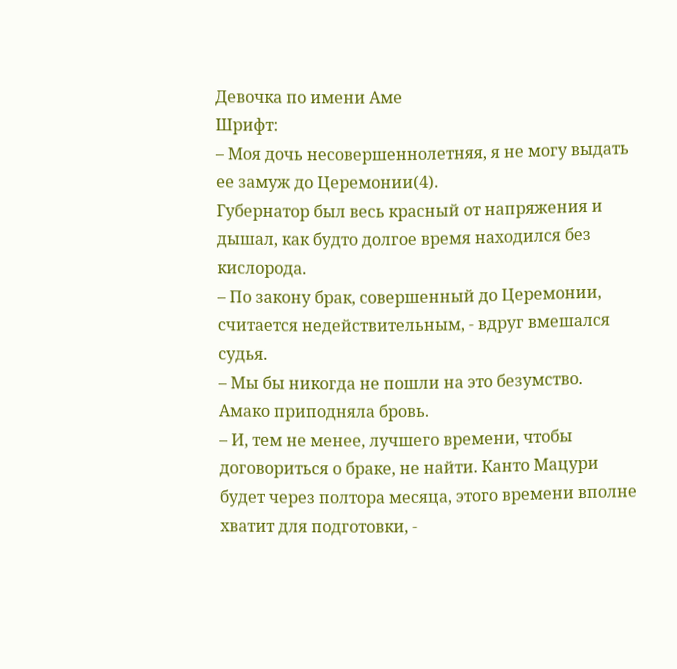Девочка по имени Аме
Шрифт:
– Моя дочь несовершеннолетняя, я не могу выдать ее замуж до Церемонии(4).
Губернатор был весь красный от напряжения и дышал, как будто долгое время находился без кислорода.
– По закону брак, совершенный до Церемонии, считается недействительным, - вдруг вмешался судья.
– Мы бы никогда не пошли на это безумство.
Амако приподняла бровь.
– И, тем не менее, лучшего времени, чтобы договориться о браке, не найти. Канто Мацури будет через полтора месяца, этого времени вполне хватит для подготовки, -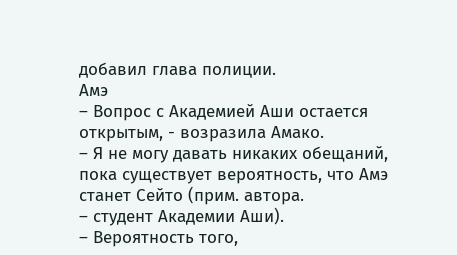добавил глава полиции.
Амэ
– Вопрос с Академией Аши остается открытым, - возразила Амако.
– Я не могу давать никаких обещаний, пока существует вероятность, что Амэ станет Сейто (прим. автора.
– студент Академии Аши).
– Вероятность того,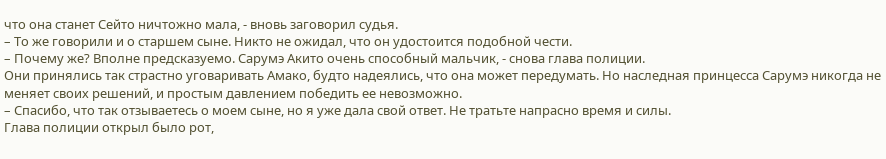что она станет Сейто ничтожно мала, - вновь заговорил судья.
– То же говорили и о старшем сыне. Никто не ожидал, что он удостоится подобной чести.
– Почему же? Вполне предсказуемо. Сарумэ Акито очень способный мальчик, - снова глава полиции.
Они принялись так страстно уговаривать Амако, будто надеялись, что она может передумать. Но наследная принцесса Сарумэ никогда не меняет своих решений, и простым давлением победить ее невозможно.
– Спасибо, что так отзываетесь о моем сыне, но я уже дала свой ответ. Не тратьте напрасно время и силы.
Глава полиции открыл было рот,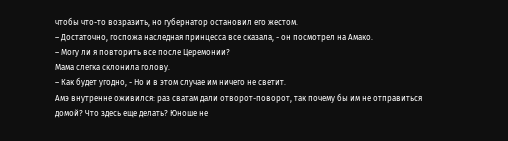чтобы что-то возразить, но губернатор остановил его жестом.
– Достаточно, госпожа наследная принцесса все сказала, - он посмотрел на Амако.
– Могу ли я повторить все после Церемонии?
Мама слегка склонила голову.
– Как будет угодно, - Но и в этом случае им ничего не светит.
Амэ внутренне оживился: раз сватам дали отворот-поворот, так почему бы им не отправиться домой? Что здесь еще делать? Юноше не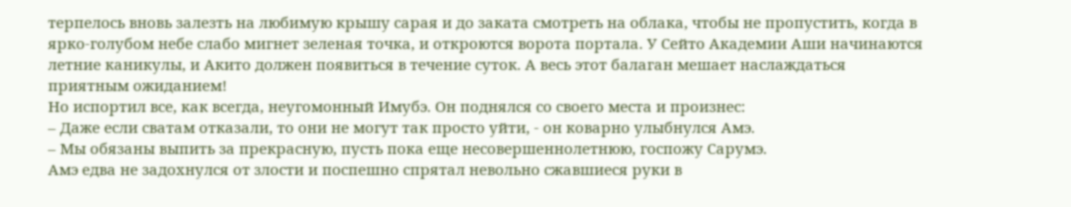терпелось вновь залезть на любимую крышу сарая и до заката смотреть на облака, чтобы не пропустить, когда в ярко-голубом небе слабо мигнет зеленая точка, и откроются ворота портала. У Сейто Академии Аши начинаются летние каникулы, и Акито должен появиться в течение суток. А весь этот балаган мешает наслаждаться приятным ожиданием!
Но испортил все, как всегда, неугомонный Имубэ. Он поднялся со своего места и произнес:
– Даже если сватам отказали, то они не могут так просто уйти, - он коварно улыбнулся Амэ.
– Мы обязаны выпить за прекрасную, пусть пока еще несовершеннолетнюю, госпожу Сарумэ.
Амэ едва не задохнулся от злости и поспешно спрятал невольно сжавшиеся руки в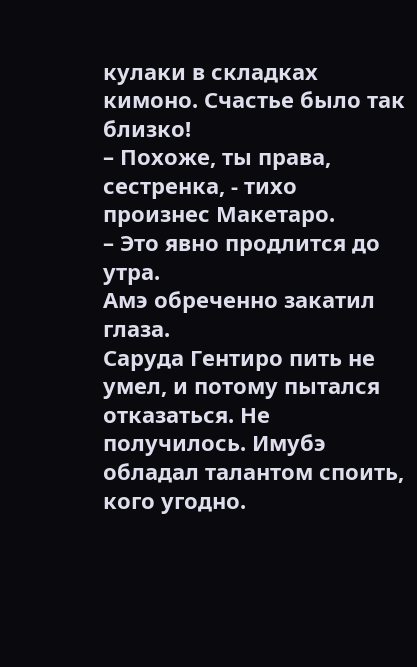кулаки в складках кимоно. Счастье было так близко!
– Похоже, ты права, сестренка, - тихо произнес Макетаро.
– Это явно продлится до утра.
Амэ обреченно закатил глаза.
Саруда Гентиро пить не умел, и потому пытался отказаться. Не получилось. Имубэ обладал талантом споить, кого угодно.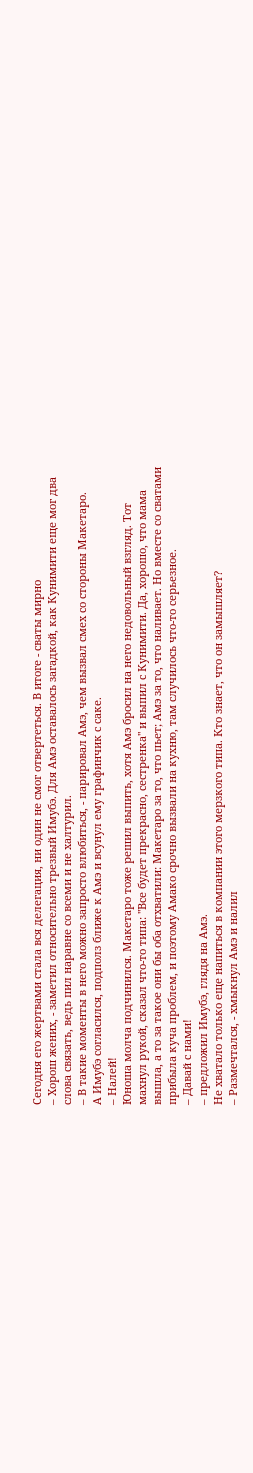Сегодня его жертвами стала вся делегация, ни один не смог отвертеться. В итоге - сваты мирно
– Хорош жених, - заметил относительно трезвый Имубэ. Для Амэ оставалось загадкой, как Кунимити еще мог два слова связать, ведь пил наравне со всеми и не халтурил.
– В такие моменты в него можно запросто влюбиться, - парировал Амэ, чем вызвал смех со стороны Макетаро.
А Имубэ согласился, подполз ближе к Амэ и всунул ему графинчик с саке.
– Налей!
Юноша молча подчинился. Макетаро тоже решил выпить, хотя Амэ бросил на него недовольный взгляд. Тот махнул рукой, сказал что-то типа: "Все будет прекрасно, сестренка" и выпил с Кунимити. Да, хорошо, что мама вышла, а то за такое они бы оба отхватили: Макетаро за то, что пьет; Амэ за то, что наливает. Но вместе со сватами прибыла куча проблем, и поэтому Амако срочно вызвали на кухню, там случилось что-то серьезное.
– Давай с нами!
– предложил Имубэ, глядя на Амэ.
Не хватало только еще напиться в компании этого мерзкого типа. Кто знает, что он замышляет?
– Размечтался, - хмыкнул Амэ и налил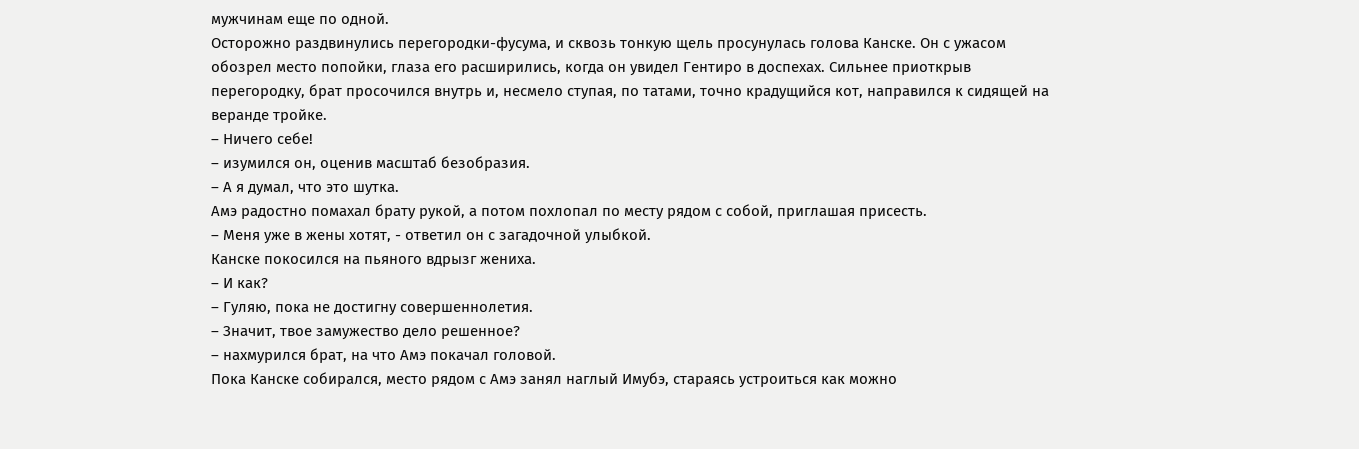мужчинам еще по одной.
Осторожно раздвинулись перегородки-фусума, и сквозь тонкую щель просунулась голова Канске. Он с ужасом обозрел место попойки, глаза его расширились, когда он увидел Гентиро в доспехах. Сильнее приоткрыв перегородку, брат просочился внутрь и, несмело ступая, по татами, точно крадущийся кот, направился к сидящей на веранде тройке.
– Ничего себе!
– изумился он, оценив масштаб безобразия.
– А я думал, что это шутка.
Амэ радостно помахал брату рукой, а потом похлопал по месту рядом с собой, приглашая присесть.
– Меня уже в жены хотят, - ответил он с загадочной улыбкой.
Канске покосился на пьяного вдрызг жениха.
– И как?
– Гуляю, пока не достигну совершеннолетия.
– Значит, твое замужество дело решенное?
– нахмурился брат, на что Амэ покачал головой.
Пока Канске собирался, место рядом с Амэ занял наглый Имубэ, стараясь устроиться как можно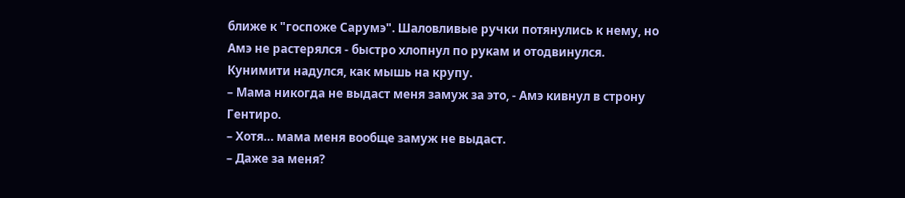ближе к "госпоже Сарумэ". Шаловливые ручки потянулись к нему, но Амэ не растерялся - быстро хлопнул по рукам и отодвинулся. Кунимити надулся, как мышь на крупу.
– Мама никогда не выдаст меня замуж за это, - Амэ кивнул в строну Гентиро.
– Хотя… мама меня вообще замуж не выдаст.
– Даже за меня?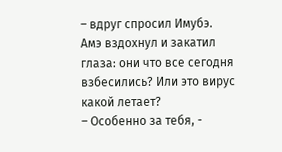– вдруг спросил Имубэ.
Амэ вздохнул и закатил глаза: они что все сегодня взбесились? Или это вирус какой летает?
– Особенно за тебя, -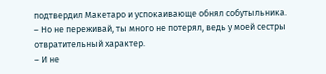подтвердил Макетаро и успокаивающе обнял собутыльника.
– Но не переживай, ты много не потерял, ведь у моей сестры отвратительный характер.
– И не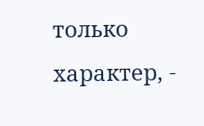только характер, -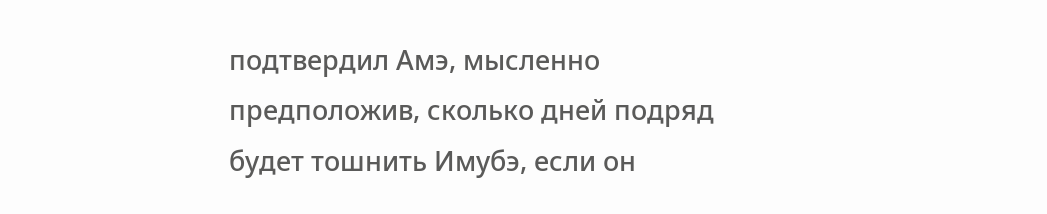подтвердил Амэ, мысленно предположив, сколько дней подряд будет тошнить Имубэ, если он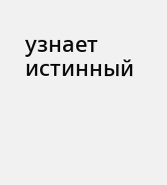узнает истинный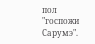пол "госпожи Сарумэ".